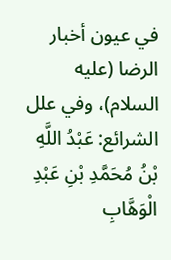في عيون أخبار الرضا (عليه السلام)، وفي علل الشرائع: عَبْدُ اللَّهِ بْنُ مُحَمَّدِ بْنِ عَبْدِ الْوَهَّابِ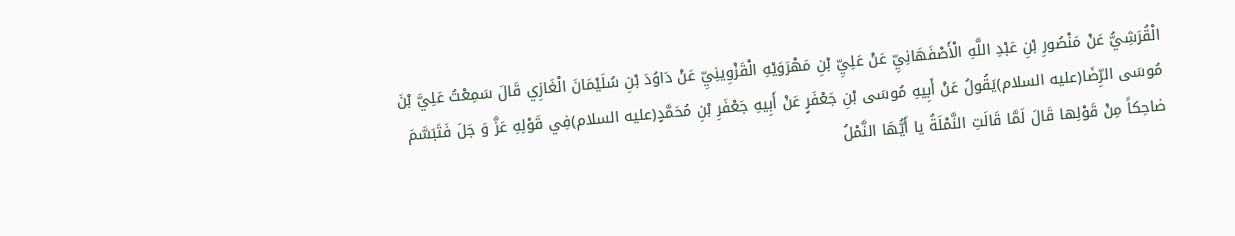الْقُرَشِيُّ عَنْ مَنْصُورِ بْنِ عَبْدِ اللَّهِ الْأَصْفَهَانِيِّ عَنْ عَلِيِّ بْنِ مَهْرَوَيْهِ الْقَزْوِينِيِّ عَنْ دَاوُدَ بْنِ سُلَيْمَانَ الْغَازِي قَالَ سَمِعْتُ عَلِيَّ بْنَ مُوسَى الرِّضَا(عليه السلام)يَقُولُ عَنْ أَبِيهِ مُوسَى بْنِ جَعْفَرٍ عَنْ أَبِيهِ جَعْفَرِ بْنِ مُحَمَّدٍ(عليه السلام)فِي قَوْلِهِ عَزَّ وَ جَلَ فَتَبَسَّمَ ضاحِكاً مِنْ قَوْلِها قَالَ لَمَّا قَالَتِ النَّمْلَةُ يا أَيُّهَا النَّمْلُ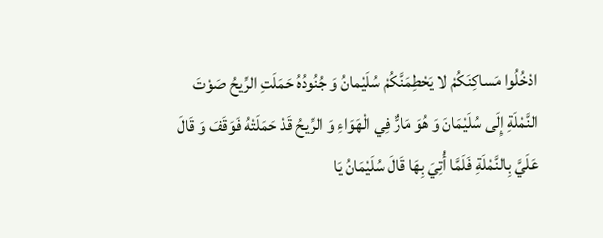ادْخُلُوا مَساكِنَكُمْ لا يَحْطِمَنَّكُمْ سُلَيْمانُ وَ جُنُودُهُ حَمَلَتِ الرِّيحُ صَوْتَ النَّمْلَةِ إِلَى سُلَيْمَانَ وَ هُوَ مَارٌّ فِي الْهَوَاءِ وَ الرِّيحُ قَدْ حَمَلَتْهُ فَوَقَفَ وَ قَالَ عَلَيَّ بِالنَّمْلَةِ فَلَمَّا أُتِيَ بِهَا قَالَ سُلَيْمَانُ يَا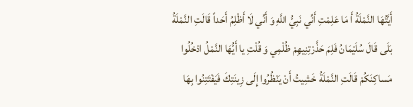أَيَّتُهَا النَّمْلَةُ أَ مَا عَلِمْتِ أَنِّي نَبِيُّ اللَّهِ وَ أَنِّي لَا أَظْلِمُ أَحَداً قَالَتِ النَّمْلَةُ بَلَى قَالَ سُلَيْمَانُ فَلِمَ حَذَّرْتِنِيهِمْ ظُلْمِي وَ قُلْتِ يا أَيُّهَا النَّمْلُ ادْخُلُوا مَساكِنَكُمْ قَالَتِ النَّمْلَةُ خَشِيتُ أَنْ يَنْظُرُوا إِلَى زِينَتِكَ فَيَفْتَتِنُوا بِهَا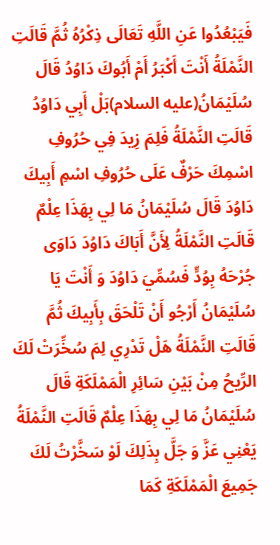فَيَبْعُدُوا عَنِ اللَّهِ تَعَالَى ذِكْرُهُ ثُمَّ قَالَتِ النَّمْلَةُ أَنْتَ أَكْبَرُ أَمْ أَبُوكَ دَاوُدُ قَالَ سُلَيْمَانُ(عليه السلام)بَلْ أَبِي دَاوُدُ قَالَتِ النَّمْلَةُ فَلِمَ زِيدَ فِي حُرُوفِ اسْمِكَ حَرْفٌ عَلَى حُرُوفِ اسْمِ أَبِيكَ دَاوُدَ قَالَ سُلَيْمَانُ مَا لِي بِهَذَا عِلْمٌ قَالَتِ النَّمْلَةُ لِأَنَّ أَبَاكَ دَاوُدَ دَاوَى جُرْحَهُ بِوُدٍّ فَسُمِّيَ دَاوُدَ وَ أَنْتَ يَا سُلَيْمَانُ أَرْجُو أَنْ تَلْحَقَ بِأَبِيكَ ثُمَّ قَالَتِ النَّمْلَةُ هَلْ تَدْرِي لِمَ سُخِّرَتْ لَكَ الرِّيحُ مِنْ بَيْنِ سَائِرِ الْمَمْلَكَةِ قَالَ سُلَيْمَانُ مَا لِي بِهَذَا عِلْمٌ قَالَتِ النَّمْلَةُ يَعْنِي عَزَّ وَ جَلَّ بِذَلِكَ لَوْ سَخَّرْتُ لَكَ جَمِيعَ الْمَمْلَكَةِ كَمَا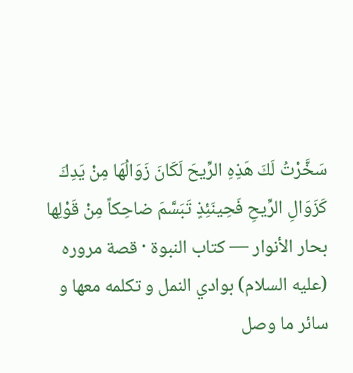سَخَّرْتُ لَكَ هَذِهِ الرِّيحَ لَكَانَ زَوَالُهَا مِنْ يَدِكَ كَزَوَالِ الرِّيحِ فَحِينَئِذٍ تَبَسَّمَ ضاحِكاً مِنْ قَوْلِها
بحار الأنوار — كتاب النبوة · قصة مروره (عليه السلام) بوادي النمل و تكلمه معها و سائر ما وصل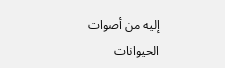إليه من أصوات الحيوانات